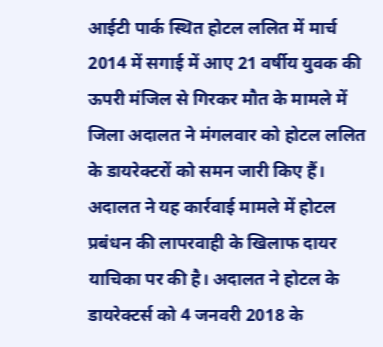आईटी पार्क स्थित होटल ललित में मार्च 2014 में सगाई में आए 21 वर्षीय युवक की ऊपरी मंजिल से गिरकर मौत के मामले में जिला अदालत ने मंगलवार को होटल ललित के डायरेक्टरों को समन जारी किए हैं।
अदालत ने यह कार्रवाई मामले में होटल प्रबंधन की लापरवाही के खिलाफ दायर याचिका पर की है। अदालत ने होटल के डायरेक्टर्स को 4 जनवरी 2018 के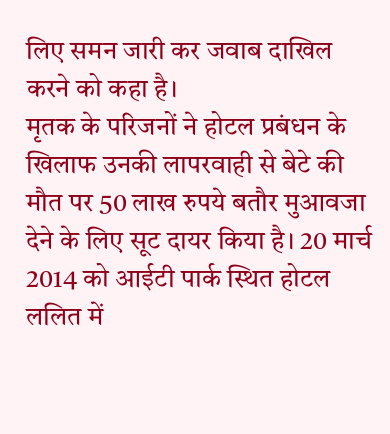लिए समन जारी कर जवाब दाखिल करने को कहा है।
मृतक के परिजनों ने होटल प्रबंधन के खिलाफ उनकी लापरवाही से बेटे की मौत पर 50 लाख रुपये बतौर मुआवजा देने के लिए सूट दायर किया है। 20 मार्च 2014 को आईटी पार्क स्थित होटल ललित में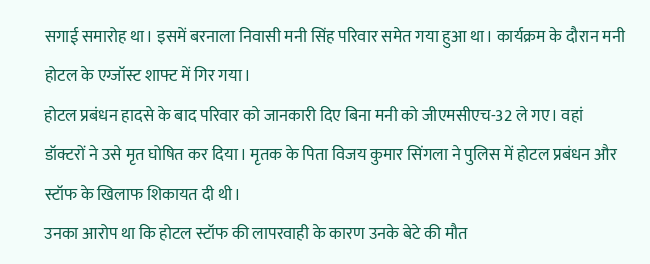सगाई समारोह था। इसमें बरनाला निवासी मनी सिंह परिवार समेत गया हुआ था। कार्यक्रम के दौरान मनी होटल के एग्जॉस्ट शाफ्ट में गिर गया।
होटल प्रबंधन हादसे के बाद परिवार को जानकारी दिए बिना मनी को जीएमसीएच-32 ले गए। वहां डॉक्टरों ने उसे मृत घोषित कर दिया। मृतक के पिता विजय कुमार सिंगला ने पुलिस में होटल प्रबंधन और स्टॉफ के खिलाफ शिकायत दी थी।
उनका आरोप था कि होटल स्टॉफ की लापरवाही के कारण उनके बेटे की मौत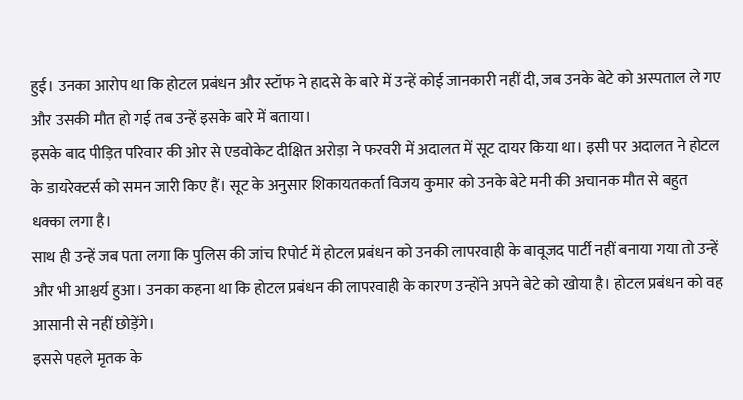हुई। उनका आरोप था कि होटल प्रबंधन और स्टॉफ ने हादसे के बारे में उन्हें कोई जानकारी नहीं दी, जब उनके बेटे को अस्पताल ले गए और उसकी मौत हो गई तब उन्हें इसके बारे में बताया।
इसके बाद पीड़ित परिवार की ओर से एडवोकेट दीक्षित अरोड़ा ने फरवरी में अदालत में सूट दायर किया था। इसी पर अदालत ने होटल के डायरेक्टर्स को समन जारी किए हैं। सूट के अनुसार शिकायतकर्ता विजय कुमार को उनके बेटे मनी की अचानक मौत से बहुत धक्का लगा है।
साथ ही उन्हें जब पता लगा कि पुलिस की जांच रिपोर्ट में होटल प्रबंधन को उनकी लापरवाही के बावूजद पार्टी नहीं बनाया गया तो उन्हें और भी आश्चर्य हुआ। उनका कहना था कि होटल प्रबंधन की लापरवाही के कारण उन्होंने अपने बेटे को खोया है। होटल प्रबंधन को वह आसानी से नहीं छोड़ेंगे।
इससे पहले मृतक के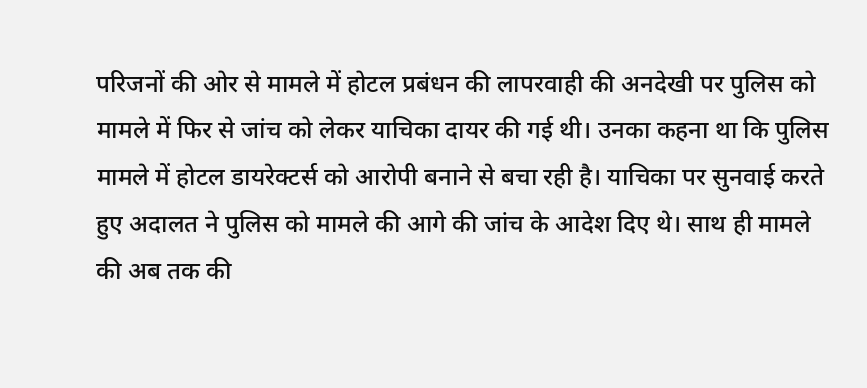परिजनों की ओर से मामले में होटल प्रबंधन की लापरवाही की अनदेखी पर पुलिस को मामले में फिर से जांच को लेकर याचिका दायर की गई थी। उनका कहना था कि पुलिस मामले में होटल डायरेक्टर्स को आरोपी बनाने से बचा रही है। याचिका पर सुनवाई करते हुए अदालत ने पुलिस को मामले की आगे की जांच के आदेश दिए थे। साथ ही मामले की अब तक की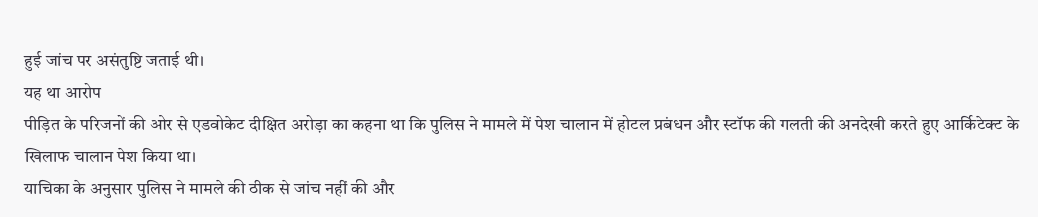हुई जांच पर असंतुष्टि जताई थी।
यह था आरोप
पीड़ित के परिजनों की ओर से एडवोकेट दीक्षित अरोड़ा का कहना था कि पुलिस ने मामले में पेश चालान में होटल प्रबंधन और स्टॉफ की गलती की अनदेखी करते हुए आर्किटेक्ट के खिलाफ चालान पेश किया था।
याचिका के अनुसार पुलिस ने मामले की ठीक से जांच नहीं की और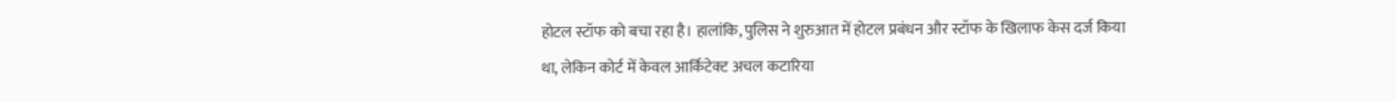होटल स्टॉफ को बचा रहा है। हालांकि, पुलिस ने शुरुआत में होटल प्रबंधन और स्टॉफ के खिलाफ केस दर्ज किया था, लेकिन कोर्ट में केवल आर्किटेक्ट अचल कटारिया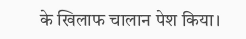के खिलाफ चालान पेश किया।